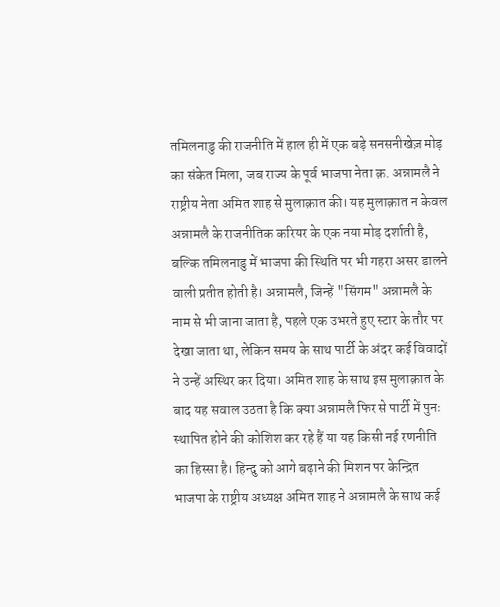तमिलनाडु की राजनीति में हाल ही में एक बड़े सनसनीखेज़ मोड़ का संकेत मिला, जब राज्य के पूर्व भाजपा नेता क़. अन्नामलै ने राष्ट्रीय नेता अमित शाह से मुलाक़ात की। यह मुलाक़ात न केवल अन्नामलै के राजनीतिक करियर के एक नया मोड़ दर्शाती है, बल्कि तमिलनाडु में भाजपा की स्थिति पर भी गहरा असर डालने वाली प्रतीत होती है। अन्नामलै, जिन्हें "सिंगम" अन्नामलै के नाम से भी जाना जाता है, पहले एक उभरते हुए स्टार के तौर पर देखा जाता था, लेकिन समय के साथ पार्टी के अंदर कई विवादों ने उन्हें अस्थिर कर दिया। अमित शाह के साथ इस मुलाक़ात के बाद यह सवाल उठता है कि क्या अन्नामलै फिर से पार्टी में पुनः स्थापित होने की कोशिश कर रहे हैं या यह किसी नई रणनीति का हिस्सा है। हिन्दु को आगे बढ़ाने की मिशन पर केन्द्रित भाजपा के राष्ट्रीय अध्यक्ष अमित शाह ने अन्नामलै के साथ कई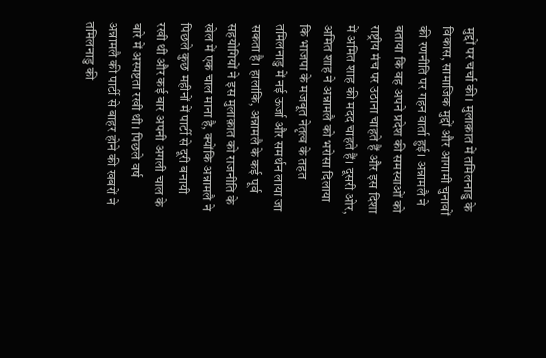मुद्दों पर चर्चा की। मुलाक़ात में तमिलनाडु के विकास, सामाजिक मुद्दों और आगामी चुनावों की रणनीति पर गहन वार्ता हुई। अन्नामलै ने बताया कि वह अपने प्रदेश की समस्याओं को राष्ट्रीय मंच पर उठाना चाहते हैं और इस दिशा में अमित शाह की मदद चाहते हैं। दूसरी ओर, अमित शाह ने अन्नामलै को भरोसा दिलाया कि भाजपा के मजबूत नेतृत्व के तहत तमिलनाडु में नई ऊर्जा और समर्थन लाया जा सकता है। हालांकि, अन्नामलै के कई पूर्व सहयोगियों ने इस मुलाक़ात को राजनीति के खेल में एक चाल माना है, क्योंकि अन्नामलै ने पिछले कुछ महीनों में पार्टी से दूरी बनायी रखी थी और कई बार अपनी अगली चाल के बारे में अस्पष्टता रखी थी। पिछले वर्ष अन्नामलै की पार्टी से बाहर होने की खबरों ने तमिलनाडु की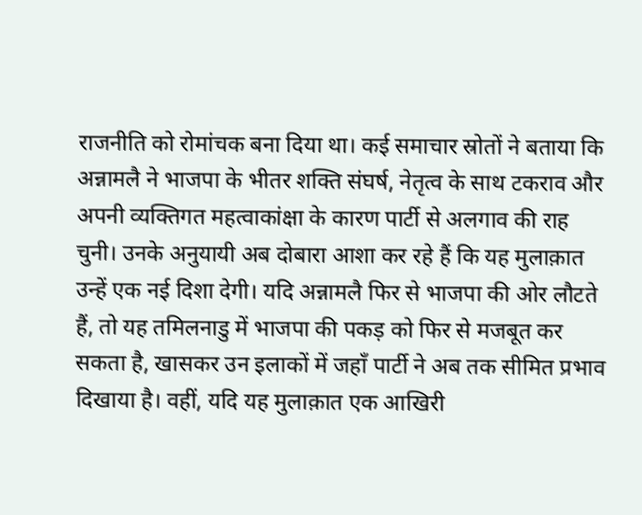राजनीति को रोमांचक बना दिया था। कई समाचार स्रोतों ने बताया कि अन्नामलै ने भाजपा के भीतर शक्ति संघर्ष, नेतृत्व के साथ टकराव और अपनी व्यक्तिगत महत्वाकांक्षा के कारण पार्टी से अलगाव की राह चुनी। उनके अनुयायी अब दोबारा आशा कर रहे हैं कि यह मुलाक़ात उन्हें एक नई दिशा देगी। यदि अन्नामलै फिर से भाजपा की ओर लौटते हैं, तो यह तमिलनाडु में भाजपा की पकड़ को फिर से मजबूत कर सकता है, खासकर उन इलाकों में जहाँ पार्टी ने अब तक सीमित प्रभाव दिखाया है। वहीं, यदि यह मुलाक़ात एक आखिरी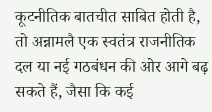कूटनीतिक बातचीत साबित होती है, तो अन्नामलै एक स्वतंत्र राजनीतिक दल या नई गठबंधन की ओर आगे बढ़ सकते हैं, जैसा कि कई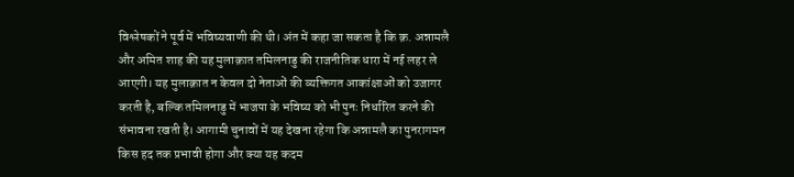विश्लेषकों ने पूर्व में भविष्यवाणी की थी। अंत में कहा जा सकता है कि क़. अन्नामलै और अमित शाह की यह मुलाक़ात तमिलनाडु की राजनीतिक धारा में नई लहर ले आएगी। यह मुलाक़ात न केवल दो नेताओं की व्यक्तिगत आकांक्षाओं को उजागर करती है, बल्कि तमिलनाडु में भाजपा के भविष्य को भी पुनः निर्धारित करने की संभावना रखती है। आगामी चुनावों में यह देखना रहेगा कि अन्नामलै का पुनरागमन किस हद तक प्रभावी होगा और क्या यह कदम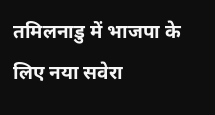तमिलनाडु में भाजपा के लिए नया सवेरा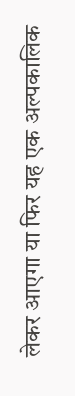लेकर आएगा या फिर यह एक अल्पकालिक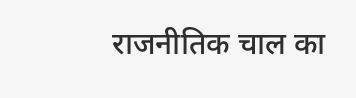राजनीतिक चाल का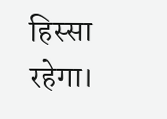हिस्सा रहेगा।